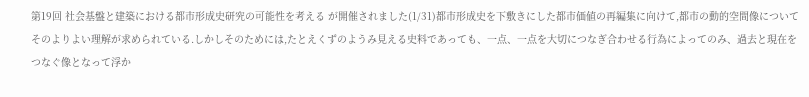第19回 社会基盤と建築における都市形成史研究の可能性を考える が開催されました(1/31)都市形成史を下敷きにした都市価値の再編集に向けて,都市の動的空間像についてそのよりよい理解が求められている.しかしそのためには,たとえくずのようみ見える史料であっても、一点、一点を大切につなぎ合わせる行為によってのみ、過去と現在をつなぐ像となって浮か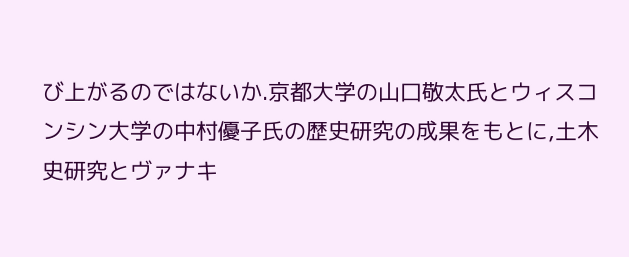び上がるのではないか.京都大学の山口敬太氏とウィスコンシン大学の中村優子氏の歴史研究の成果をもとに,土木史研究とヴァナキ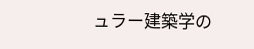ュラー建築学の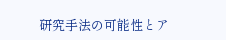研究手法の可能性とア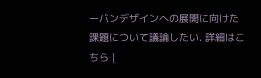ーバンデザインへの展開に向けた課題について議論したい. 詳細はこちら |